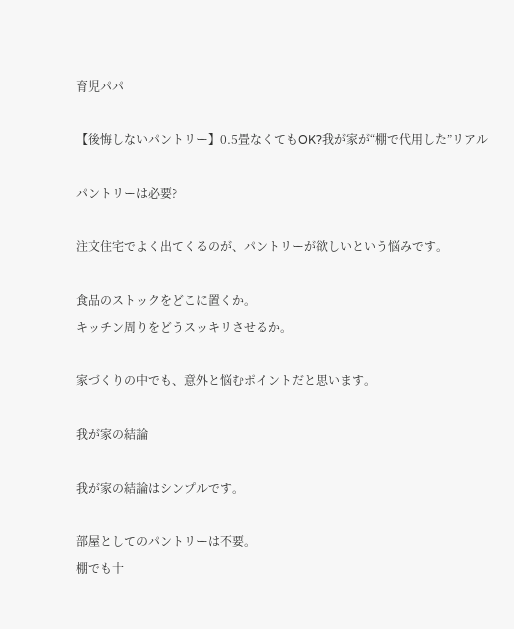育児パパ

【後悔しないパントリー】0.5畳なくてもOK?我が家が“棚で代用した”リアル

パントリーは必要?

注文住宅でよく出てくるのが、パントリーが欲しいという悩みです。

食品のストックをどこに置くか。
キッチン周りをどうスッキリさせるか。

家づくりの中でも、意外と悩むポイントだと思います。

我が家の結論

我が家の結論はシンプルです。

部屋としてのパントリーは不要。
棚でも十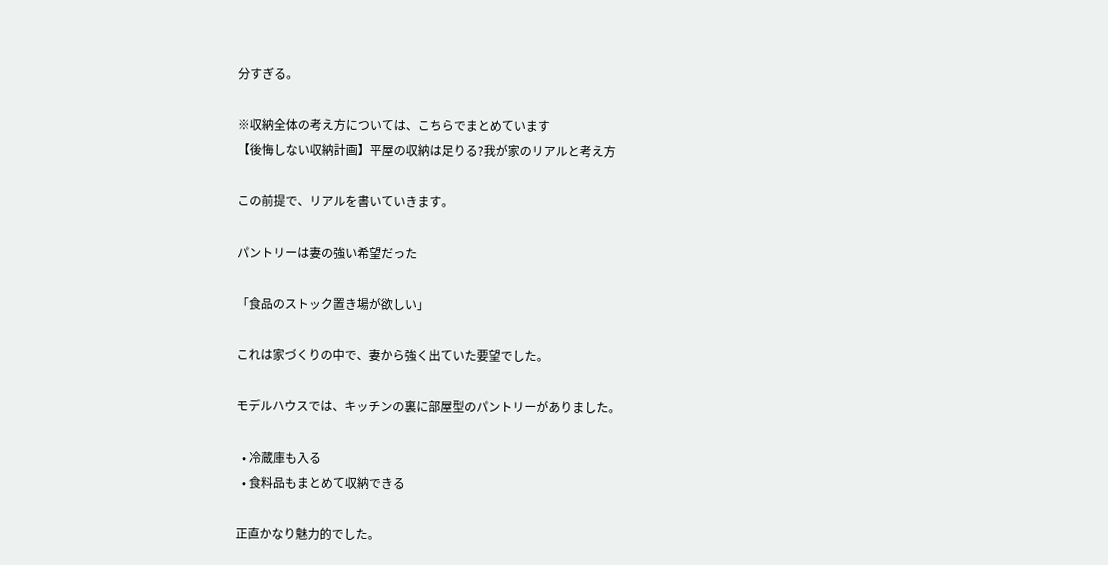分すぎる。

※収納全体の考え方については、こちらでまとめています
【後悔しない収納計画】平屋の収納は足りる?我が家のリアルと考え方

この前提で、リアルを書いていきます。

パントリーは妻の強い希望だった

「食品のストック置き場が欲しい」

これは家づくりの中で、妻から強く出ていた要望でした。

モデルハウスでは、キッチンの裏に部屋型のパントリーがありました。

  • 冷蔵庫も入る
  • 食料品もまとめて収納できる

正直かなり魅力的でした。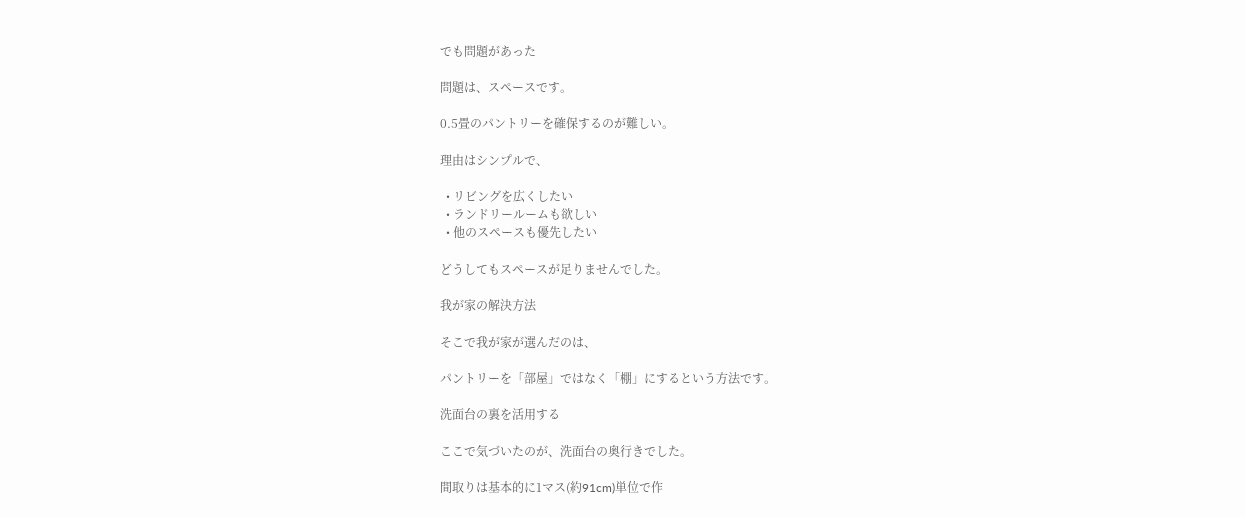でも問題があった

問題は、スペースです。

0.5畳のパントリーを確保するのが難しい。

理由はシンプルで、

  • リビングを広くしたい
  • ランドリールームも欲しい
  • 他のスペースも優先したい

どうしてもスペースが足りませんでした。

我が家の解決方法

そこで我が家が選んだのは、

パントリーを「部屋」ではなく「棚」にするという方法です。

洗面台の裏を活用する

ここで気づいたのが、洗面台の奥行きでした。

間取りは基本的に1マス(約91cm)単位で作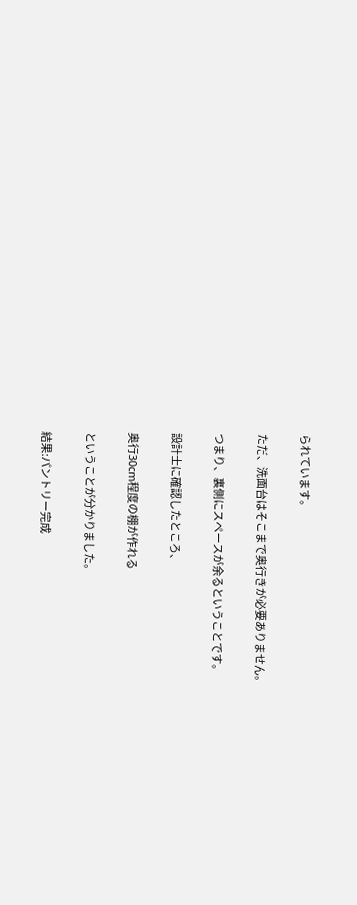られています。

ただ、洗面台はそこまで奥行きが必要ありません。

つまり、裏側にスペースが余るということです。

設計士に確認したところ、

奥行30cm程度の棚が作れる

ということが分かりました。

結果:パントリー完成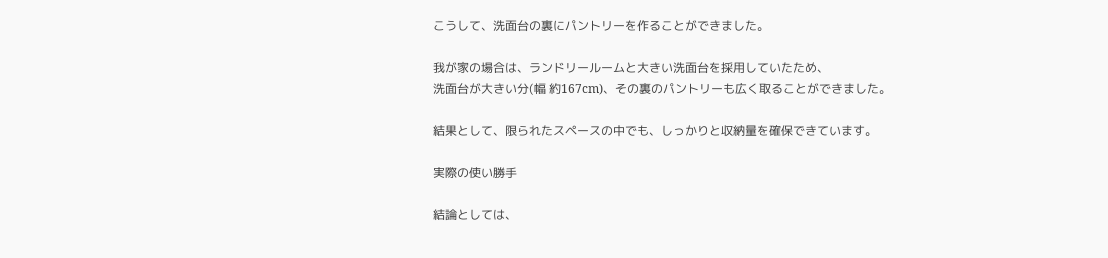こうして、洗面台の裏にパントリーを作ることができました。

我が家の場合は、ランドリールームと大きい洗面台を採用していたため、
洗面台が大きい分(幅 約167cm)、その裏のパントリーも広く取ることができました。

結果として、限られたスペースの中でも、しっかりと収納量を確保できています。

実際の使い勝手

結論としては、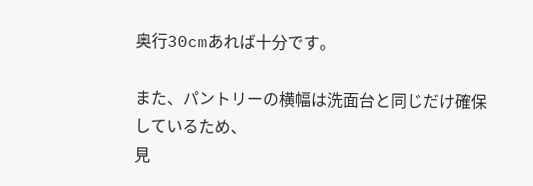奥行30cmあれば十分です。

また、パントリーの横幅は洗面台と同じだけ確保しているため、
見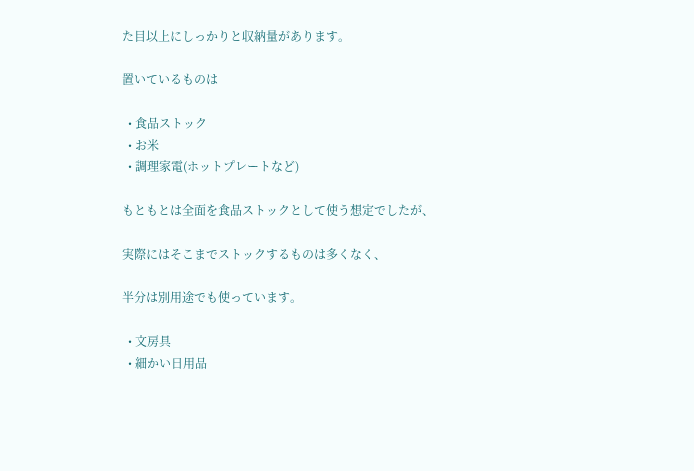た目以上にしっかりと収納量があります。

置いているものは

  • 食品ストック
  • お米
  • 調理家電(ホットプレートなど)

もともとは全面を食品ストックとして使う想定でしたが、

実際にはそこまでストックするものは多くなく、

半分は別用途でも使っています。

  • 文房具
  • 細かい日用品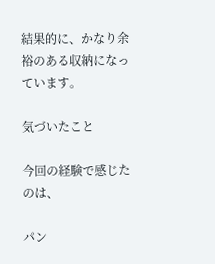結果的に、かなり余裕のある収納になっています。

気づいたこと

今回の経験で感じたのは、

パン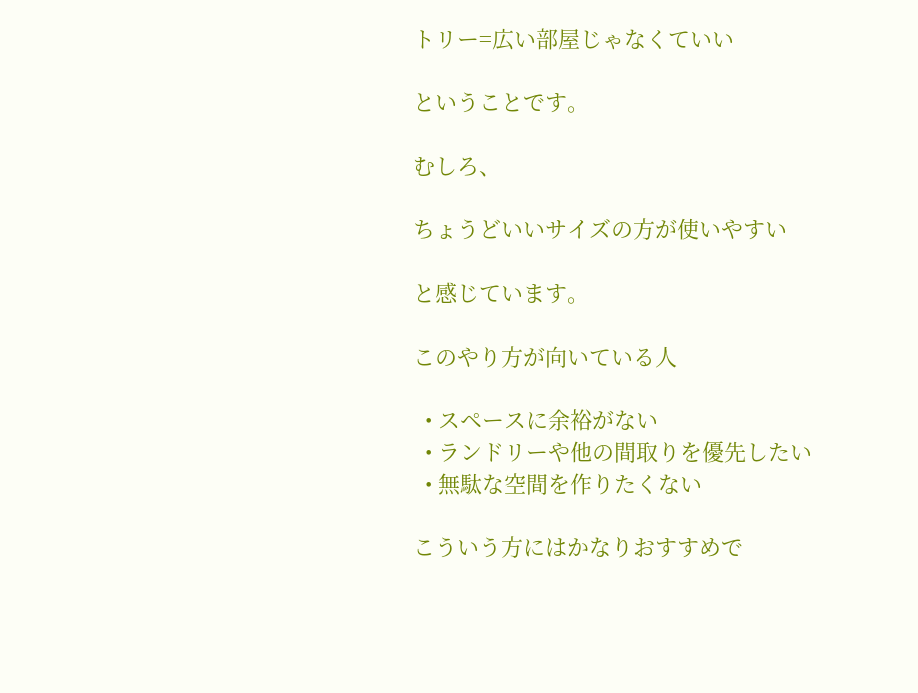トリー=広い部屋じゃなくていい

ということです。

むしろ、

ちょうどいいサイズの方が使いやすい

と感じています。

このやり方が向いている人

  • スペースに余裕がない
  • ランドリーや他の間取りを優先したい
  • 無駄な空間を作りたくない

こういう方にはかなりおすすめで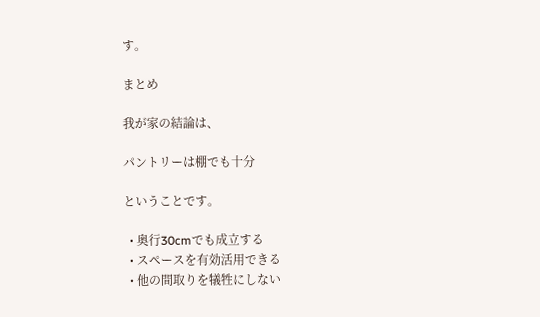す。

まとめ

我が家の結論は、

パントリーは棚でも十分

ということです。

  • 奥行30cmでも成立する
  • スペースを有効活用できる
  • 他の間取りを犠牲にしない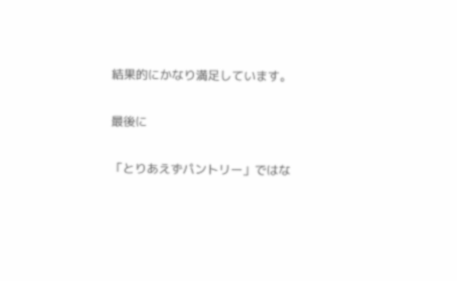結果的にかなり満足しています。

最後に

「とりあえずパントリー」ではな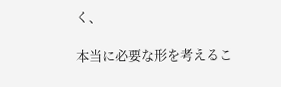く、

本当に必要な形を考えるこ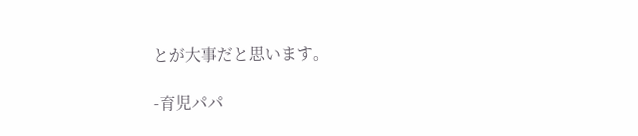とが大事だと思います。

-育児パパ